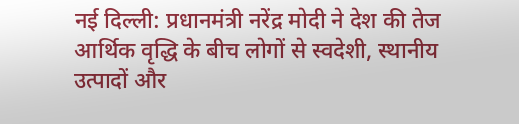नई दिल्ली: प्रधानमंत्री नरेंद्र मोदी ने देश की तेज आर्थिक वृद्धि के बीच लोगों से स्वदेशी, स्थानीय उत्पादों और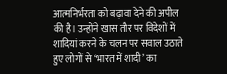आत्मनिर्भरता को बढ़ावा देने की अपील की है। उन्होंने खास तौर पर विदेशों में शादियां करने के चलन पर सवाल उठाते हुए लोगों से ‘भारत में शादी’ का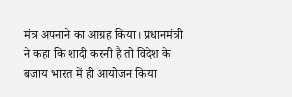मंत्र अपनाने का आग्रह किया। प्रधानमंत्री ने कहा कि शादी करनी है तो विदेश के बजाय भारत में ही आयोजन किया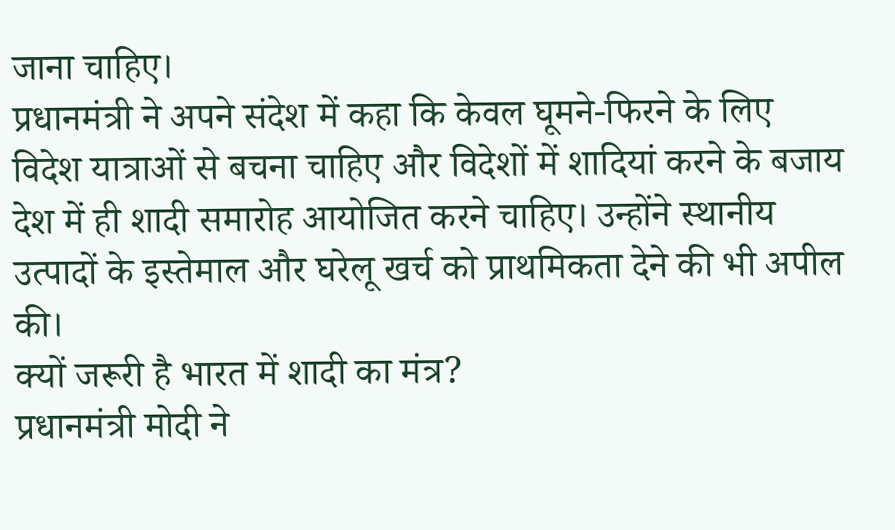जाना चाहिए।
प्रधानमंत्री ने अपने संदेश में कहा कि केवल घूमने-फिरने के लिए विदेश यात्राओं से बचना चाहिए और विदेशों में शादियां करने के बजाय देश में ही शादी समारोह आयोजित करने चाहिए। उन्होंने स्थानीय उत्पादों के इस्तेमाल और घरेलू खर्च को प्राथमिकता देने की भी अपील की।
क्यों जरूरी है भारत में शादी का मंत्र?
प्रधानमंत्री मोदी ने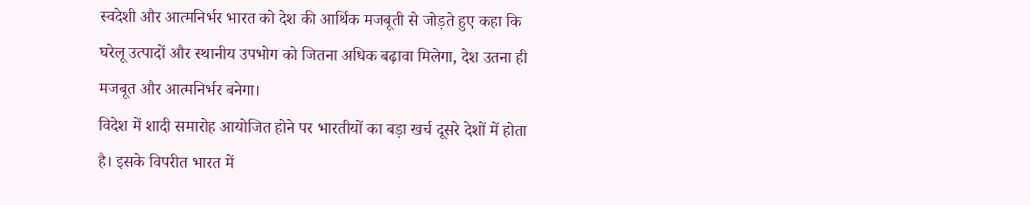स्वदेशी और आत्मनिर्भर भारत को देश की आर्थिक मजबूती से जोड़ते हुए कहा कि घरेलू उत्पादों और स्थानीय उपभोग को जितना अधिक बढ़ावा मिलेगा, देश उतना ही मजबूत और आत्मनिर्भर बनेगा।
विदेश में शादी समारोह आयोजित होने पर भारतीयों का बड़ा खर्च दूसरे देशों में होता है। इसके विपरीत भारत में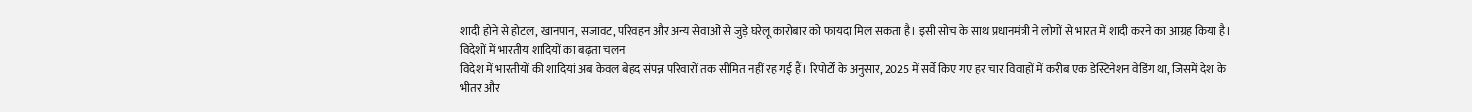शादी होने से होटल, खानपान, सजावट, परिवहन और अन्य सेवाओं से जुड़े घरेलू कारोबार को फायदा मिल सकता है। इसी सोच के साथ प्रधानमंत्री ने लोगों से भारत में शादी करने का आग्रह किया है।
विदेशों में भारतीय शादियों का बढ़ता चलन
विदेश में भारतीयों की शादियां अब केवल बेहद संपन्न परिवारों तक सीमित नहीं रह गई हैं। रिपोर्टों के अनुसार, 2025 में सर्वे किए गए हर चार विवाहों में करीब एक डेस्टिनेशन वेडिंग था, जिसमें देश के भीतर और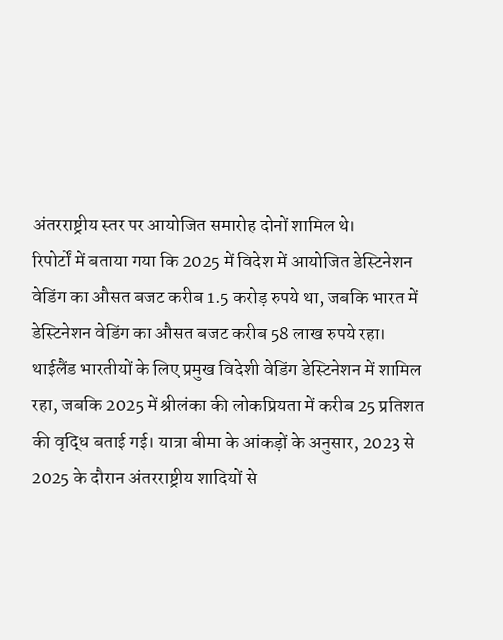अंतरराष्ट्रीय स्तर पर आयोजित समारोह दोनों शामिल थे।
रिपोर्टों में बताया गया कि 2025 में विदेश में आयोजित डेस्टिनेशन वेडिंग का औसत बजट करीब 1.5 करोड़ रुपये था, जबकि भारत में डेस्टिनेशन वेडिंग का औसत बजट करीब 58 लाख रुपये रहा।
थाईलैंड भारतीयों के लिए प्रमुख विदेशी वेडिंग डेस्टिनेशन में शामिल रहा, जबकि 2025 में श्रीलंका की लोकप्रियता में करीब 25 प्रतिशत की वृद्धि बताई गई। यात्रा बीमा के आंकड़ों के अनुसार, 2023 से 2025 के दौरान अंतरराष्ट्रीय शादियों से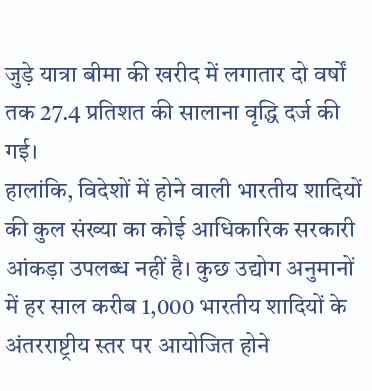जुड़े यात्रा बीमा की खरीद में लगातार दो वर्षों तक 27.4 प्रतिशत की सालाना वृद्धि दर्ज की गई।
हालांकि, विदेशों में होने वाली भारतीय शादियों की कुल संख्या का कोई आधिकारिक सरकारी आंकड़ा उपलब्ध नहीं है। कुछ उद्योग अनुमानों में हर साल करीब 1,000 भारतीय शादियों के अंतरराष्ट्रीय स्तर पर आयोजित होने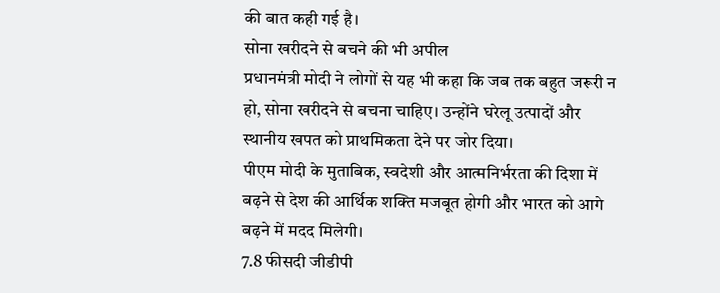की बात कही गई है।
सोना खरीदने से बचने की भी अपील
प्रधानमंत्री मोदी ने लोगों से यह भी कहा कि जब तक बहुत जरूरी न हो, सोना खरीदने से बचना चाहिए। उन्होंने घरेलू उत्पादों और स्थानीय खपत को प्राथमिकता देने पर जोर दिया।
पीएम मोदी के मुताबिक, स्वदेशी और आत्मनिर्भरता की दिशा में बढ़ने से देश की आर्थिक शक्ति मजबूत होगी और भारत को आगे बढ़ने में मदद मिलेगी।
7.8 फीसदी जीडीपी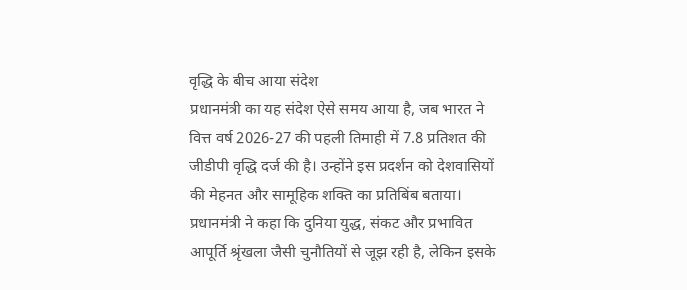वृद्धि के बीच आया संदेश
प्रधानमंत्री का यह संदेश ऐसे समय आया है, जब भारत ने वित्त वर्ष 2026-27 की पहली तिमाही में 7.8 प्रतिशत की जीडीपी वृद्धि दर्ज की है। उन्होंने इस प्रदर्शन को देशवासियों की मेहनत और सामूहिक शक्ति का प्रतिबिंब बताया।
प्रधानमंत्री ने कहा कि दुनिया युद्ध, संकट और प्रभावित आपूर्ति श्रृंखला जैसी चुनौतियों से जूझ रही है, लेकिन इसके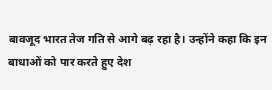बावजूद भारत तेज गति से आगे बढ़ रहा है। उन्होंने कहा कि इन बाधाओं को पार करते हुए देश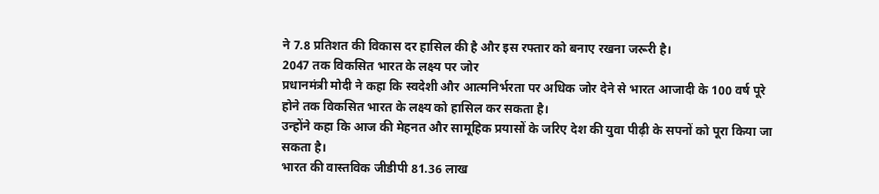ने 7.8 प्रतिशत की विकास दर हासिल की है और इस रफ्तार को बनाए रखना जरूरी है।
2047 तक विकसित भारत के लक्ष्य पर जोर
प्रधानमंत्री मोदी ने कहा कि स्वदेशी और आत्मनिर्भरता पर अधिक जोर देने से भारत आजादी के 100 वर्ष पूरे होने तक विकसित भारत के लक्ष्य को हासिल कर सकता है।
उन्होंने कहा कि आज की मेहनत और सामूहिक प्रयासों के जरिए देश की युवा पीढ़ी के सपनों को पूरा किया जा सकता है।
भारत की वास्तविक जीडीपी 81.36 लाख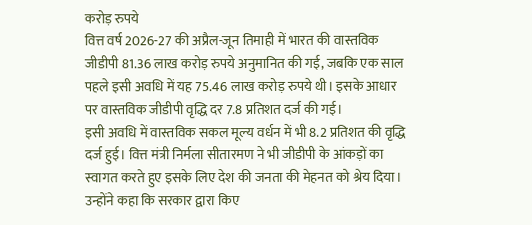करोड़ रुपये
वित्त वर्ष 2026-27 की अप्रैल-जून तिमाही में भारत की वास्तविक जीडीपी 81.36 लाख करोड़ रुपये अनुमानित की गई, जबकि एक साल पहले इसी अवधि में यह 75.46 लाख करोड़ रुपये थी। इसके आधार पर वास्तविक जीडीपी वृद्धि दर 7.8 प्रतिशत दर्ज की गई।
इसी अवधि में वास्तविक सकल मूल्य वर्धन में भी 8.2 प्रतिशत की वृद्धि दर्ज हुई। वित्त मंत्री निर्मला सीतारमण ने भी जीडीपी के आंकड़ों का स्वागत करते हुए इसके लिए देश की जनता की मेहनत को श्रेय दिया। उन्होंने कहा कि सरकार द्वारा किए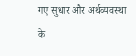गए सुधार और अर्थव्यवस्था के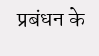प्रबंधन के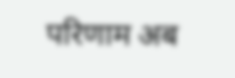परिणाम अब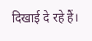दिखाई दे रहे हैं।